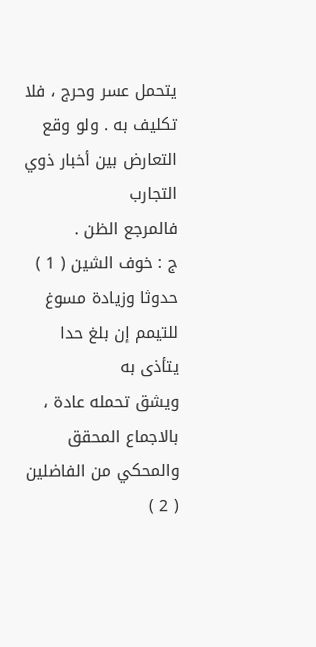يتحمل عسر وحرج ، فلا تكليف به . ولو وقع التعارض بين أخبار ذوي التجارب
فالمرجع الظن .
ج : خوف الشين ( 1 ) حدوثا وزيادة مسوغ للتيمم إن بلغ حدا يتأذى به
ويشق تحمله عادة ، بالاجماع المحقق والمحكي من الفاضلين ( 2 )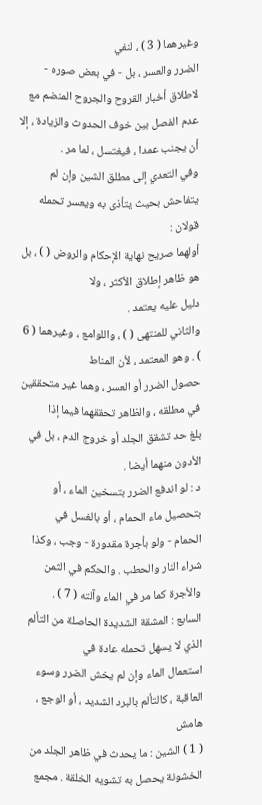وغيرهما ( 3 ) ، لنفي
الضرر والعسر ، بل - في بعض صوره - لاطلاق أخبار القروح والجروح المنضم مع
عدم الفصل بين خوف الحدوث والزيادة ، إلا أن يجنب عمدا ، فيغتسل ، لما مر .
وفي التعدي إلى مطلق الشين وإن لم يتفاحش بحيث يتأذى به ويعسر تحمله
قولان :
أولهما صريح نهاية الإحكام والروض ( ) ، بل هو ظاهر إطلاق الأكثر ، ولا
دليل عليه يعتمد .
والثاني للمنتهى ( ) ، واللوامع ، وغيرهما ( 6 ) . وهو المعتمد ، لأن المناط
حصول الضرر أو العسر ، وهما غير متحققين في مطلقه ، والظاهر تحققهما فيما إذا
بلغ حد تشقق الجلد أو خروج الدم ، بل في الأدون منهما أيضا .
د : لو اندفع الضرر بتسخين الماء ، أو بتحصيل ماء الحمام ، أو بالغسل في
الحمام - ولو بأجرة مقدورة - وجب ، وكذا شراء النار والحطب . والحكم في الثمن
والأجرة كما مر في الماء وآلته ( 7 ) .
السابع : المشقة الشديدة الحاصلة من التألم الذي لا يسهل تحمله عادة في
استعمال الماء وإن لم يخش الضرر وسوء العاقبة ، كالتألم بالبرد الشديد ، أو الوجع ،
هامش
( 1 ) الشين : ما يحدث في ظاهر الجلد من الخشونة يحصل به تشويه الخلقة . مجمع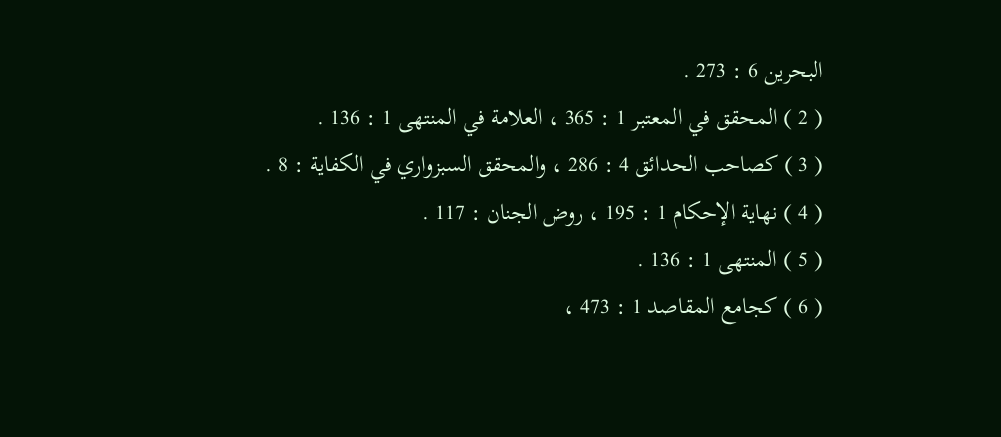البحرين 6 : 273 .
( 2 ) المحقق في المعتبر 1 : 365 ، العلامة في المنتهى 1 : 136 .
( 3 ) كصاحب الحدائق 4 : 286 ، والمحقق السبزواري في الكفاية : 8 .
( 4 ) نهاية الإحكام 1 : 195 ، روض الجنان : 117 .
( 5 ) المنتهى 1 : 136 .
( 6 ) كجامع المقاصد 1 : 473 ،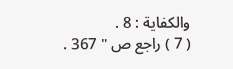والكفاية : 8 .
( 7 ) راجع ص " 367 .